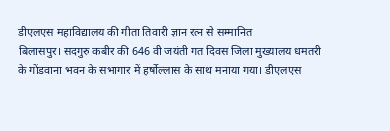डीएलएस महाविद्यालय की गीता तिवारी ज्ञान रत्न से सम्मानित
बिलासपुर। सदगुरु कबीर की 646 वी जयंती गत दिवस जिला मुख्यालय धमतरी के गोंडवाना भवन के सभागार में हर्षोल्लास के साथ मनाया गया। डीएलएस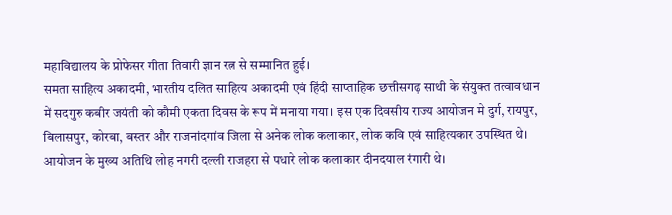महाविद्यालय के प्रोफेसर गीता तिवारी ज्ञान रत्न से सम्मानित हुई।
समता साहित्य अकादमी, भारतीय दलित साहित्य अकादमी एवं हिंदी साप्ताहिक छत्तीसगढ़ साथी के संयुक्त तत्वावधान में सदगुरु कबीर जयंती को कौमी एकता दिवस के रूप में मनाया गया। इस एक दिवसीय राज्य आयोजन मे दुर्ग, रायपुर, बिलासपुर, कोरबा, बस्तर और राजनांदगांव जिला से अनेक लोक कलाकार, लोक कवि एवं साहित्यकार उपस्थित थे। आयोजन के मुख्य अतिथि लोह नगरी दल्ली राजहरा से पधारे लोक कलाकार दीनदयाल रंगारी थे।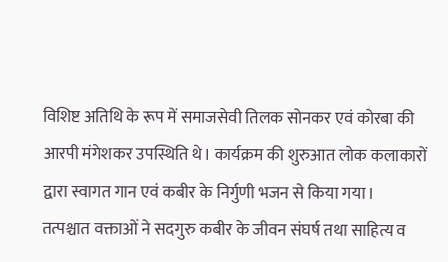विशिष्ट अतिथि के रूप में समाजसेवी तिलक सोनकर एवं कोरबा की आरपी मंगेशकर उपस्थिति थे। कार्यक्रम की शुरुआत लोक कलाकारों द्वारा स्वागत गान एवं कबीर के निर्गुणी भजन से किया गया।
तत्पश्चात वक्ताओं ने सदगुरु कबीर के जीवन संघर्ष तथा साहित्य व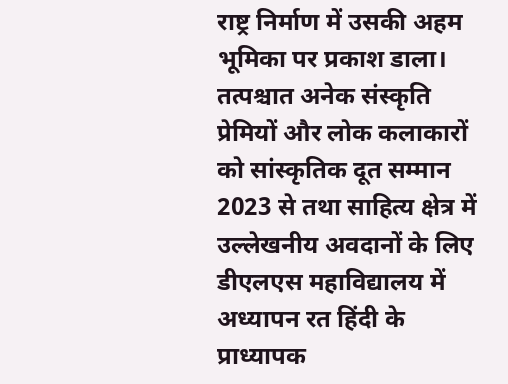राष्ट्र निर्माण में उसकी अहम भूमिका पर प्रकाश डाला। तत्पश्चात अनेक संस्कृति प्रेमियों और लोक कलाकारों को सांस्कृतिक दूत सम्मान 2023 से तथा साहित्य क्षेत्र में उल्लेखनीय अवदानों के लिए डीएलएस महाविद्यालय में अध्यापन रत हिंदी के प्राध्यापक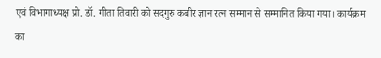एवं विभागाध्यक्ष प्रो. डॉ. गीता तिवारी को सदगुरु कबीर ज्ञान रत्न सम्मान से सम्मानित किया गया। कार्यक्रम का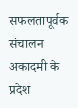सफलतापूर्वक संचालन अकादमी के प्रदेश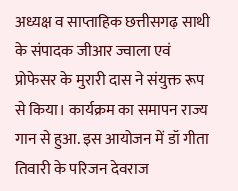अध्यक्ष व साप्ताहिक छत्तीसगढ़ साथी के संपादक जीआर ज्वाला एवं प्रोफेसर के मुरारी दास ने संयुक्त रूप से किया। कार्यक्रम का समापन राज्य गान से हुआ. इस आयोजन में डॉ गीता तिवारी के परिजन देवराज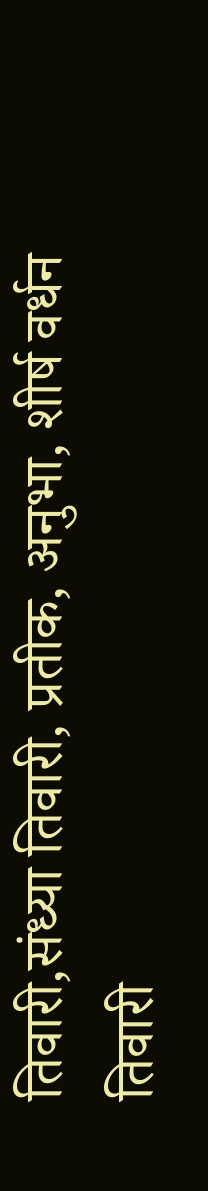तिवारी,संध्या तिवारी, प्रतीक, अनुभा, शीर्ष वर्धन तिवारी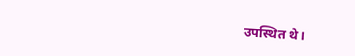उपस्थित थे।